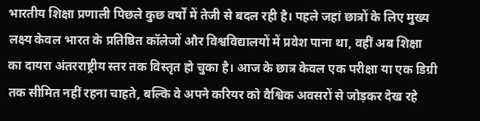भारतीय शिक्षा प्रणाली पिछले कुछ वर्षों में तेजी से बदल रही है। पहले जहां छात्रों के लिए मुख्य लक्ष्य केवल भारत के प्रतिष्ठित कॉलेजों और विश्वविद्यालयों में प्रवेश पाना था, वहीं अब शिक्षा का दायरा अंतरराष्ट्रीय स्तर तक विस्तृत हो चुका है। आज के छात्र केवल एक परीक्षा या एक डिग्री तक सीमित नहीं रहना चाहते, बल्कि वे अपने करियर को वैश्विक अवसरों से जोड़कर देख रहे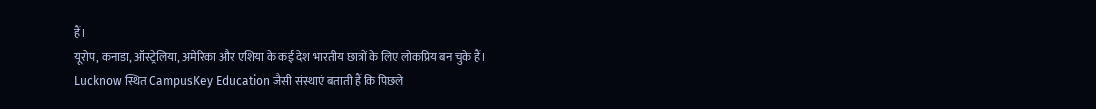हैं।
यूरोप, कनाडा, ऑस्ट्रेलिया, अमेरिका और एशिया के कई देश भारतीय छात्रों के लिए लोकप्रिय बन चुके हैं।
Lucknow स्थित CampusKey Education जैसी संस्थाएं बताती हैं कि पिछले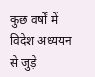कुछ वर्षों में विदेश अध्ययन से जुड़े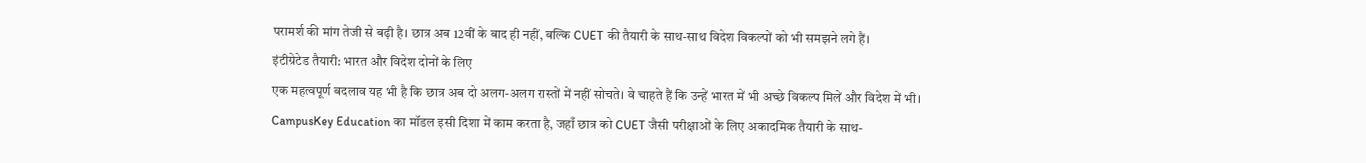परामर्श की मांग तेजी से बढ़ी है। छात्र अब 12वीं के बाद ही नहीं, बल्कि CUET की तैयारी के साथ-साथ विदेश विकल्पों को भी समझने लगे हैं।
इंटीग्रेटेड तैयारी: भारत और विदेश दोनों के लिए
एक महत्वपूर्ण बदलाव यह भी है कि छात्र अब दो अलग-अलग रास्तों में नहीं सोचते। वे चाहते हैं कि उन्हें भारत में भी अच्छे विकल्प मिलें और विदेश में भी।
CampusKey Education का मॉडल इसी दिशा में काम करता है, जहाँ छात्र को CUET जैसी परीक्षाओं के लिए अकादमिक तैयारी के साथ-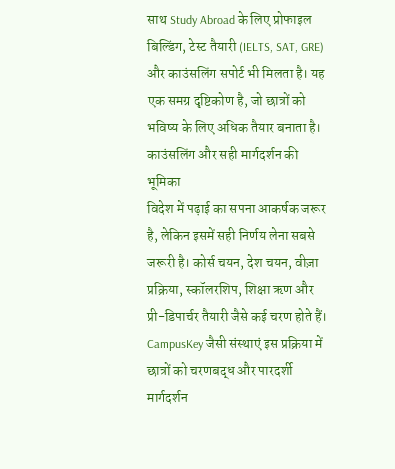साथ Study Abroad के लिए प्रोफाइल बिल्डिंग, टेस्ट तैयारी (IELTS, SAT, GRE) और काउंसलिंग सपोर्ट भी मिलता है। यह एक समग्र दृष्टिकोण है, जो छात्रों को भविष्य के लिए अधिक तैयार बनाता है।
काउंसलिंग और सही मार्गदर्शन की भूमिका
विदेश में पढ़ाई का सपना आकर्षक जरूर है, लेकिन इसमें सही निर्णय लेना सबसे जरूरी है। कोर्स चयन, देश चयन, वीज़ा प्रक्रिया, स्कॉलरशिप, शिक्षा ऋण और प्री-डिपार्चर तैयारी जैसे कई चरण होते हैं।
CampusKey जैसी संस्थाएं इस प्रक्रिया में छात्रों को चरणबद्ध और पारदर्शी मार्गदर्शन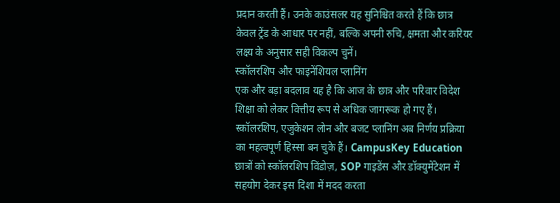प्रदान करती हैं। उनके काउंसलर यह सुनिश्चित करते हैं कि छात्र केवल ट्रेंड के आधार पर नहीं, बल्कि अपनी रुचि, क्षमता और करियर लक्ष्य के अनुसार सही विकल्प चुनें।
स्कॉलरशिप और फाइनेंशियल प्लानिंग
एक और बड़ा बदलाव यह है कि आज के छात्र और परिवार विदेश शिक्षा को लेकर वित्तीय रूप से अधिक जागरूक हो गए हैं। स्कॉलरशिप, एजुकेशन लोन और बजट प्लानिंग अब निर्णय प्रक्रिया का महत्वपूर्ण हिस्सा बन चुके हैं। CampusKey Education छात्रों को स्कॉलरशिप विंडोज़, SOP गाइडेंस और डॉक्युमेंटेशन में सहयोग देकर इस दिशा में मदद करता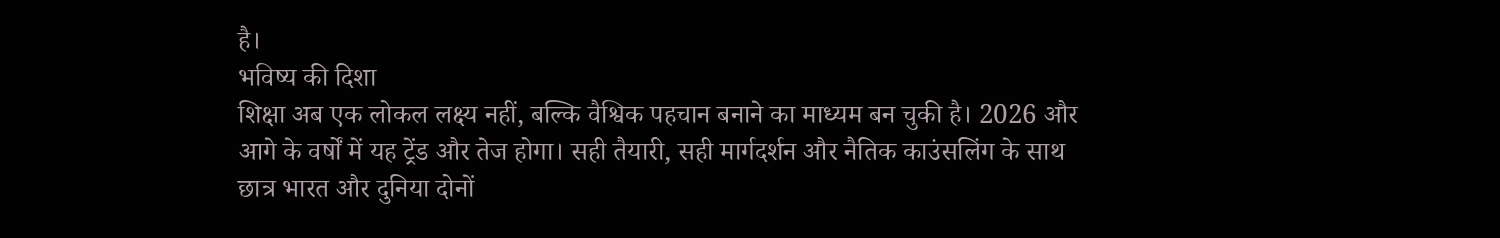है।
भविष्य की दिशा
शिक्षा अब एक लोकल लक्ष्य नहीं, बल्कि वैश्विक पहचान बनाने का माध्यम बन चुकी है। 2026 और आगे के वर्षों में यह ट्रेंड और तेज होगा। सही तैयारी, सही मार्गदर्शन और नैतिक काउंसलिंग के साथ छात्र भारत और दुनिया दोनों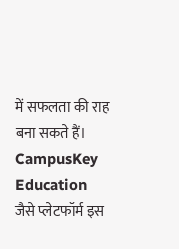में सफलता की राह बना सकते हैं। CampusKey Education जैसे प्लेटफॉर्म इस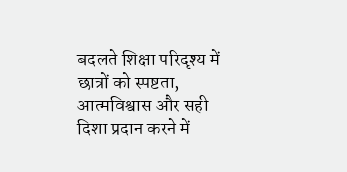बदलते शिक्षा परिदृश्य में छात्रों को स्पष्टता, आत्मविश्वास और सही दिशा प्रदान करने में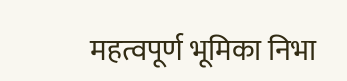महत्वपूर्ण भूमिका निभा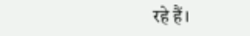रहे हैं।